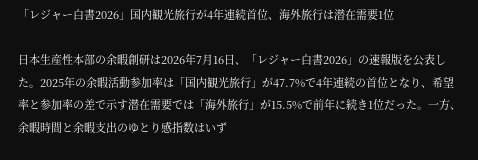「レジャー白書2026」国内観光旅行が4年連続首位、海外旅行は潜在需要1位

日本生産性本部の余暇創研は2026年7月16日、「レジャー白書2026」の速報版を公表した。2025年の余暇活動参加率は「国内観光旅行」が47.7%で4年連続の首位となり、希望率と参加率の差で示す潜在需要では「海外旅行」が15.5%で前年に続き1位だった。一方、余暇時間と余暇支出のゆとり感指数はいず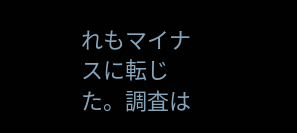れもマイナスに転じた。調査は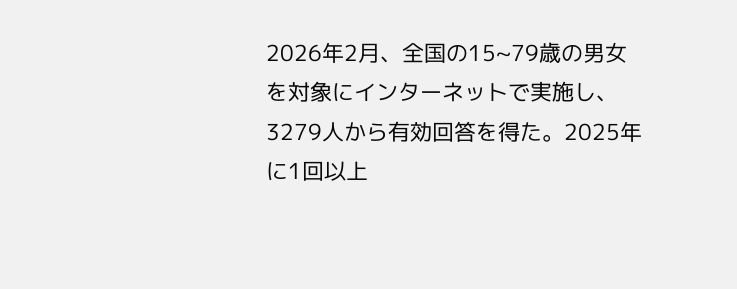2026年2月、全国の15~79歳の男女を対象にインターネットで実施し、3279人から有効回答を得た。2025年に1回以上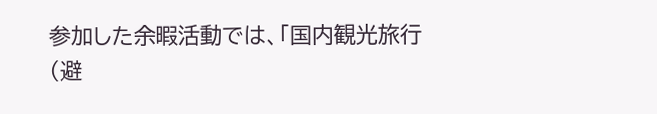参加した余暇活動では、「国内観光旅行(避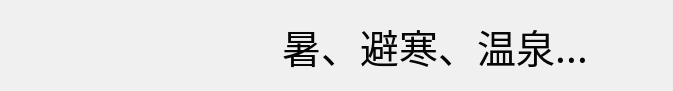暑、避寒、温泉...